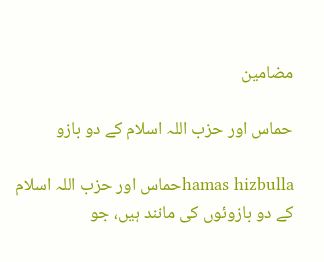مضامین

حماس اور حزب اللہ اسلام کے دو بازو

hamas hizbullaحماس اور حزب اللہ اسلام کے دو بازوئوں کی مانند ہیں، جو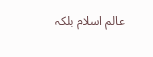عالم اسلام بلکہ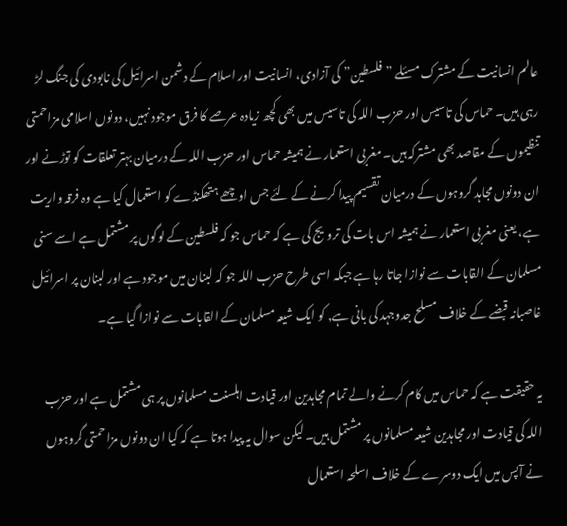عالم انسانیت کے مشترک مسئلے ”فلسطین” کی آزادی، انسانیت اور اسلام کے دشمن اسرائیل کی نابودی کی جنگ لڑ رہی ہیں۔ حماس کی تاسیس اور حزب اللہ کی تاسیس میں بھی کچھ زیادہ عرصے کا فرق موجود نہیں، دونوں اسلامی مزاحمتی تنظیموں کے مقاصد بھی مشترکہ ہیں۔ مغربی استعمار نے ہمیشہ حماس اور حزب اللہ کے درمیان بہتر تعلقات کو توڑنے اور ان دونوں مجاہد گروہوں کے درمیان تقسیم پیدا کرنے کے لئے جس اوچھے ہتھکنڈے کو استعمال کیا ہے وہ فرقہ واریت ہے، یعنی مغربی استعمار نے ہمیشہ اس بات کی ترویج کی ہے کہ حماس جو کہ فلسطین کے لوگوں پر مشتمل ہے اسے سنی مسلمان کے القابات سے نوازا جاتا رہا ہے جبکہ اسی طرح حزب اللہ جو کہ لبنان میں موجود ہے اور لبنان پر اسرائیل غاصبانہ قبضے کے خلاف مسلح جدوجہد کی بانی ہے, کو ایک شیعہ مسلمان کے القابات سے نوازا گیا ہے۔

یہ حقیقت ہے کہ حماس میں کام کرنے والے تمام مجاہدین اور قیادت اہلسنت مسلمانوں پر ہی مشتمل ہے اور حزب اللہ کی قیادت اور مجاہدین شیعہ مسلمانوں پر مشتمل ہیں۔ لیکن سوال یہ پیدا ہوتا ہے کہ کیا ان دونوں مزاحمتی گروہوں نے آپس میں ایک دوسرے کے خلاف اسلحہ استعمال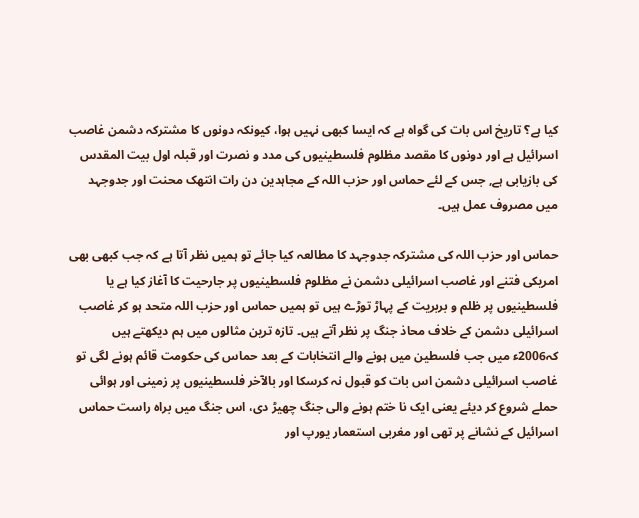کیا ہے؟ تاریخ اس بات کی گواہ ہے کہ ایسا کبھی نہیں ہوا، کیونکہ دونوں کا مشترکہ دشمن غاصب اسرائیل ہے اور دونوں کا مقصد مظلوم فلسطینیوں کی مدد و نصرت اور قبلہ اول بیت المقدس کی بازیابی ہے, جس کے لئے حماس اور حزب اللہ کے مجاہدین دن رات انتھک محنت اور جدوجہد میں مصروف عمل ہیں۔

حماس اور حزب اللہ کی مشترکہ جدوجہد کا مطالعہ کیا جائے تو ہمیں نظر آتا ہے کہ جب کبھی بھی امریکی فتنے اور غاصب اسرائیلی دشمن نے مظلوم فلسطینیوں پر جارحیت کا آغاز کیا ہے یا فلسطینیوں پر ظلم و بربریت کے پہاڑ توڑے ہیں تو ہمیں حماس اور حزب اللہ متحد ہو کر غاصب اسرائیلی دشمن کے خلاف محاذ جنگ پر نظر آتے ہیں۔ تازہ ترین مثالوں میں ہم دیکھتے ہیں کہ2006ء میں جب فلسطین میں ہونے والے انتخابات کے بعد حماس کی حکومت قائم ہونے لگی تو غاصب اسرائیلی دشمن اس بات کو قبول نہ کرسکا اور بالآخر فلسطینیوں پر زمینی اور ہوائی حملے شروع کر دیئے یعنی ایک نا ختم ہونے والی جنگ چھیڑ دی، اس جنگ میں براہ راست حماس اسرائیل کے نشانے پر تھی اور مغربی استعمار یورپ اور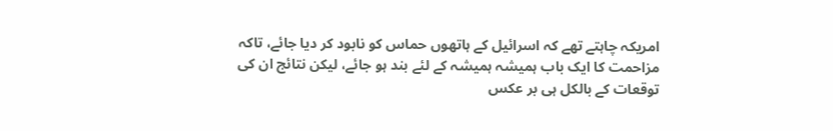امریکہ چاہتے تھے کہ اسرائیل کے ہاتھوں حماس کو نابود کر دیا جائے، تاکہ مزاحمت کا ایک باب ہمیشہ ہمیشہ کے لئے بند ہو جائے، لیکن نتائج ان کی توقعات کے بالکل ہی بر عکس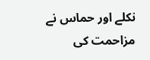نکلے اور حماس نے مزاحمت کی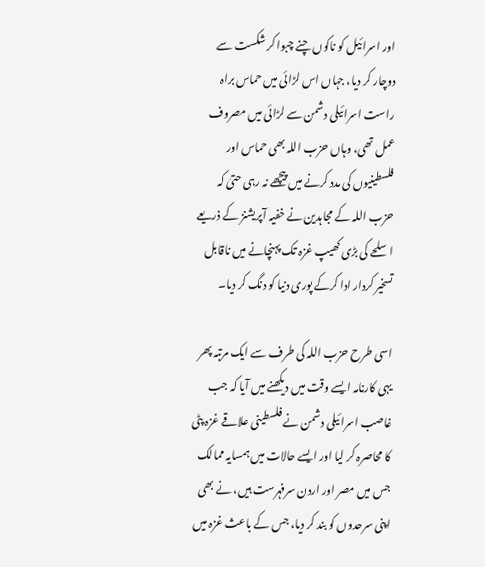اور اسرائیل کو ناکوں چنے چبوا کر شکست سے دوچار کر دیا، جہاں اس لڑائی میں حماس براہ راست اسرائیلی دشمن سے لڑائی میں مصروف عمل تھی، وہاں حزب اللہ بھی حماس اور فلسطینیوں کی مدد کرنے میں پیچھے نہ رہی حتیٰ کہ حزب اللہ کے مجاہدین نے خفیہ آپریشنز کے ذریعے اسلحے کی بڑی کھیپ غزہ تک پہنچانے میں ناقابل تسخیر کردار ادا کرکے پوری دنیا کو دنگ کر دیا۔

اسی طرح حزب اللہ کی طرف سے ایک مرتبہ پھر یہی کارنامہ ایسے وقت میں دیکھنے میں آیا کہ جب غاصب اسرائیلی دشمن نے فلسطینی علاقے غزہ پٹی کا محاصرہ کر لیا اور ایسے حالات میں ہمسایہ ممالک جس میں مصر اور اردن سرفہرست ہیں، نے بھی اپنی سرحدوں کو بند کر دیا، جس کے باعث غزہ میں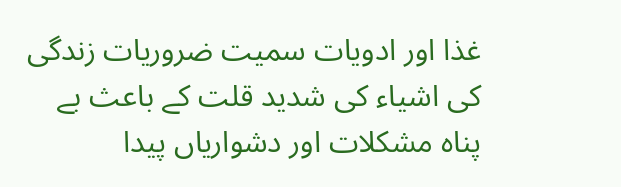غذا اور ادویات سمیت ضروریات زندگی کی اشیاء کی شدید قلت کے باعث بے پناہ مشکلات اور دشواریاں پیدا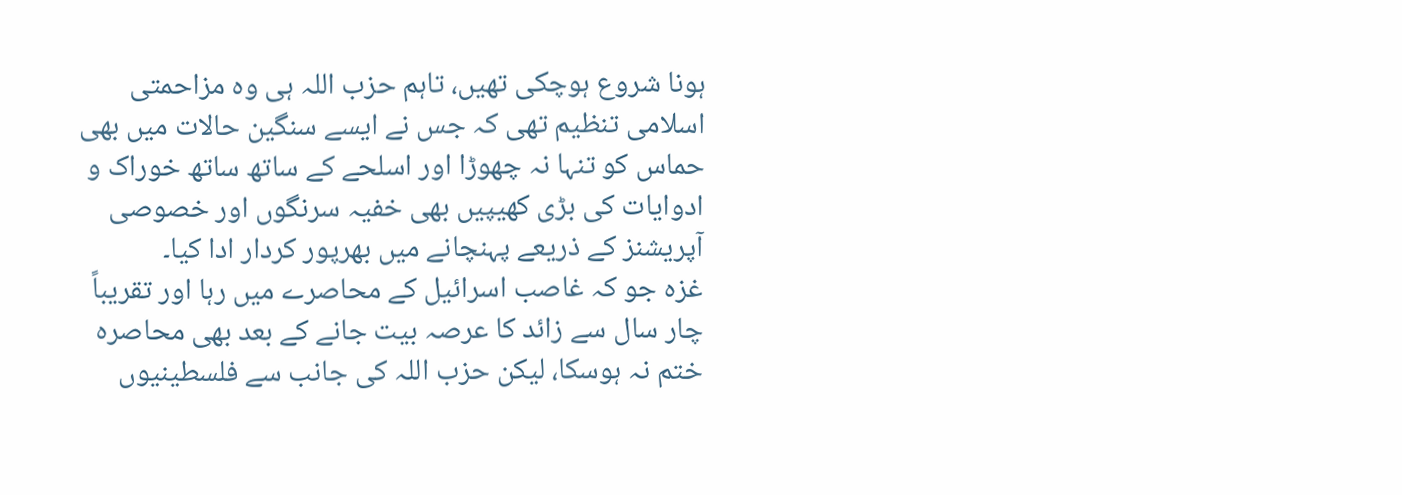ہونا شروع ہوچکی تھیں، تاہم حزب اللہ ہی وہ مزاحمتی اسلامی تنظیم تھی کہ جس نے ایسے سنگین حالات میں بھی حماس کو تنہا نہ چھوڑا اور اسلحے کے ساتھ ساتھ خوراک و ادوایات کی بڑی کھیپیں بھی خفیہ سرنگوں اور خصوصی آپریشنز کے ذریعے پہنچانے میں بھرپور کردار ادا کیا۔
غزہ جو کہ غاصب اسرائیل کے محاصرے میں رہا اور تقریباً چار سال سے زائد کا عرصہ بیت جانے کے بعد بھی محاصرہ ختم نہ ہوسکا، لیکن حزب اللہ کی جانب سے فلسطینیوں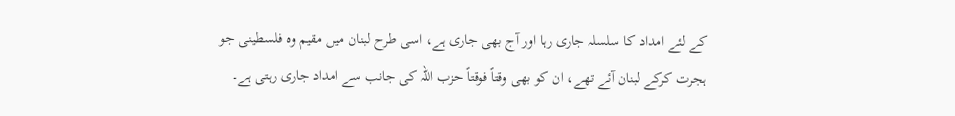کے لئے امداد کا سلسلہ جاری رہا اور آج بھی جاری ہے، اسی طرح لبنان میں مقیم وہ فلسطینی جو ہجرت کرکے لبنان آئے تھے، ان کو بھی وقتاً فوقتاً حزب اللہ کی جانب سے امداد جاری رہتی ہے۔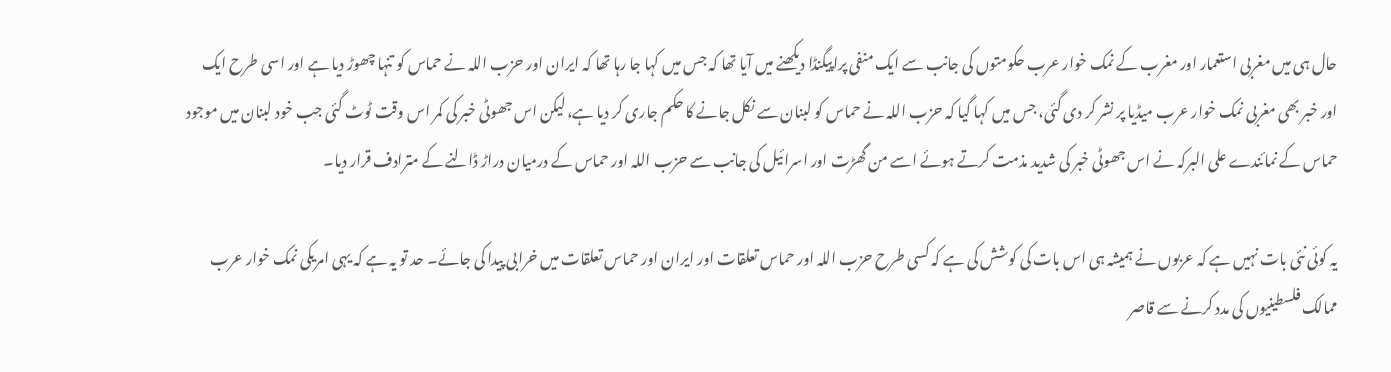حال ہی میں مغربی استعمار اور مغرب کے نمک خوار عرب حکومتوں کی جانب سے ایک منفی پراپیگنڈا دیکھنے میں آیا تھا کہ جس میں کہا جا رہا تھا کہ ایران اور حزب اللہ نے حماس کو تنہا چھوڑ دیا ہے اور اسی طرح ایک اور خبر بھی مغربی نمک خوار عرب میڈیا پر نشر کر دی گئی، جس میں کہا گیا کہ حزب اللہ نے حماس کو لبنان سے نکل جانے کا حکم جاری کر دیا ہے، لیکن اس جھوٹی خبر کی کمر اس وقت ٹوٹ گئی جب خود لبنان میں موجود حماس کے نمائندے علی البرکہ نے اس جھوٹی خبر کی شدید مذمت کرتے ہوئے اسے من گھڑت اور اسرائیل کی جانب سے حزب اللہ اور حماس کے درمیان دراڑ ڈالنے کے مترادف قرار دیا۔

یہ کوئی نئی بات نہیں ہے کہ عربوں نے ہمیشہ ہی اس بات کی کوشش کی ہے کہ کسی طرح حزب اللہ اور حماس تعلقات اور ایران اور حماس تعلقات میں خرابی پیدا کی جائے۔ حد تو یہ ہے کہ یہی امریکی نمک خوار عرب ممالک فلسطینیوں کی مدد کرنے سے قاصر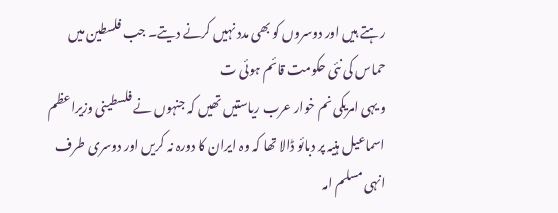رہتے ہیں اور دوسروں کو بھی مدد نہیں کرنے دیتے۔ جب فلسطین میں حماس کی نئی حکومت قائم ہوئی ت
و یہی امریکی نم خوار عرب ریاستیں تھیں کہ جنہوں نے فلسطینی وزیراعظم اسماعیل ہنیہ پر دبائو ڈالا تھا کہ وہ ایران کا دورہ نہ کریں اور دوسری طرف انہی مسلم امہ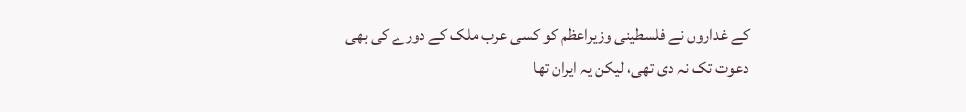کے غداروں نے فلسطینی وزیراعظم کو کسی عرب ملک کے دورے کی بھی دعوت تک نہ دی تھی، لیکن یہ ایران تھا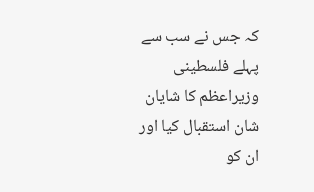کہ جس نے سب سے پہلے فلسطینی وزیراعظم کا شایان شان استقبال کیا اور ان کو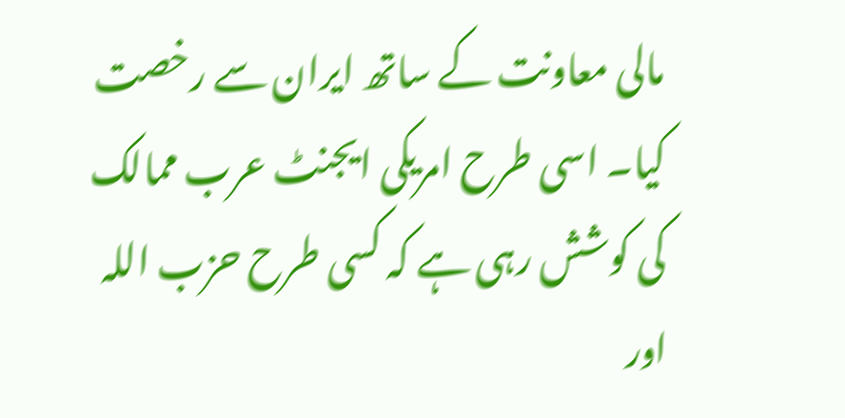مالی معاونت کے ساتھ ایران سے رخصت کیا۔ اسی طرح امریکی ایجنٹ عرب ممالک کی کوشش رہی ہے کہ کسی طرح حزب اللہ اور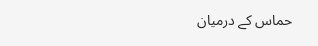حماس کے درمیان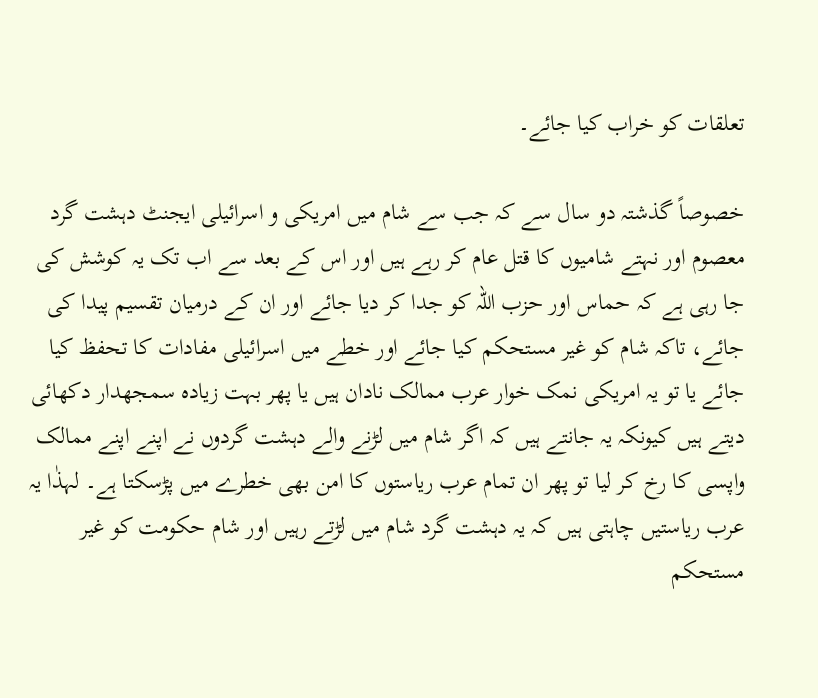تعلقات کو خراب کیا جائے۔

خصوصاً گذشتہ دو سال سے کہ جب سے شام میں امریکی و اسرائیلی ایجنٹ دہشت گرد معصوم اور نہتے شامیوں کا قتل عام کر رہے ہیں اور اس کے بعد سے اب تک یہ کوشش کی جا رہی ہے کہ حماس اور حزب اللہ کو جدا کر دیا جائے اور ان کے درمیان تقسیم پیدا کی جائے، تاکہ شام کو غیر مستحکم کیا جائے اور خطے میں اسرائیلی مفادات کا تحفظ کیا جائے یا تو یہ امریکی نمک خوار عرب ممالک نادان ہیں یا پھر بہت زیادہ سمجھدار دکھائی دیتے ہیں کیونکہ یہ جانتے ہیں کہ اگر شام میں لڑنے والے دہشت گردوں نے اپنے اپنے ممالک واپسی کا رخ کر لیا تو پھر ان تمام عرب ریاستوں کا امن بھی خطرے میں پڑسکتا ہے۔ لہذٰا یہ عرب ریاستیں چاہتی ہیں کہ یہ دہشت گرد شام میں لڑتے رہیں اور شام حکومت کو غیر مستحکم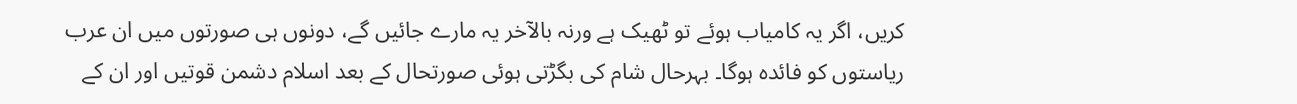کریں، اگر یہ کامیاب ہوئے تو ٹھیک ہے ورنہ بالآخر یہ مارے جائیں گے، دونوں ہی صورتوں میں ان عرب ریاستوں کو فائدہ ہوگا۔ بہرحال شام کی بگڑتی ہوئی صورتحال کے بعد اسلام دشمن قوتیں اور ان کے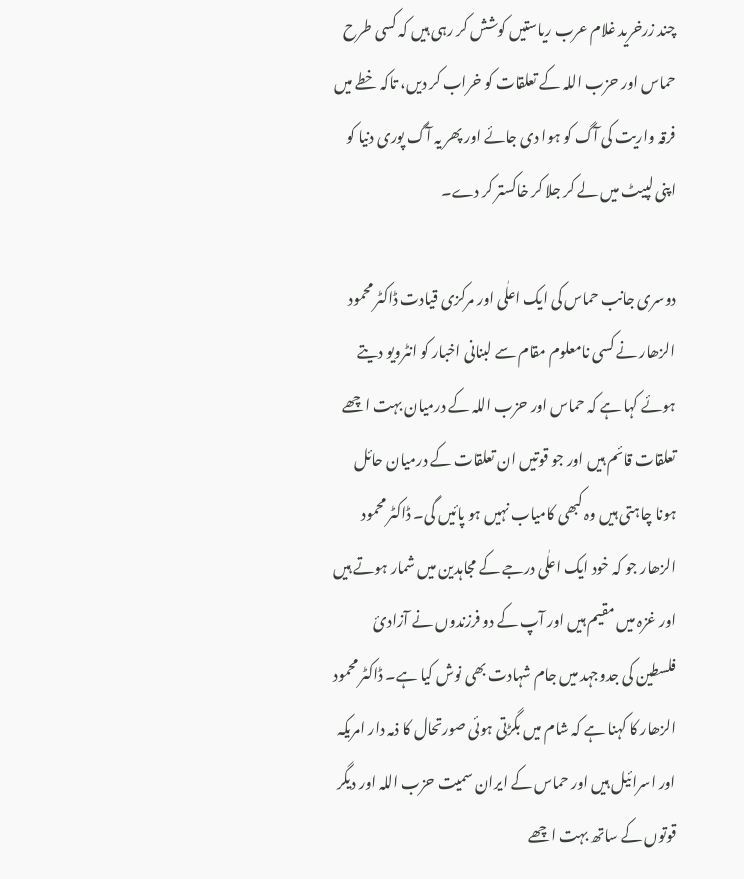چند زرخرید غلام عرب ریاستیں کوشش کر رہی ہیں کہ کسی طرح حماس اور حزب اللہ کے تعلقات کو خراب کر دیں، تاکہ خطے میں فرقہ واریت کی آگ کو ہوا دی جائے اور پھر یہ آگ پوری دنیا کو اپنی لپیٹ میں لے کر جلا کر خاکستر کر دے۔

دوسری جانب حماس کی ایک اعلٰی اور مرکزی قیادت ڈاکٹر محمود الزھار نے کسی نامعلوم مقام سے لبنانی اخبار کو انٹرویو دیتے ہوئے کہا ہے کہ حماس اور حزب اللہ کے درمیان بہت اچھے تعلقات قائم ہیں اور جو قوتیں ان تعلقات کے درمیان حائل ہونا چاہتی ہیں وہ کبھی کامیاب نہیں ہو پائیں گی۔ ڈاکٹر محمود الزھار جو کہ خود ایک اعلٰی درجے کے مجاہدین میں شمار ہوتے ہیں اور غزہ میں مقیم ہیں اور آپ کے دو فرزندوں نے آزادیٔ فلسطین کی جدوجہد میں جام شہادت بھی نوش کیا ہے۔ ڈاکٹر محمود الزھار کا کہنا ہے کہ شام میں بگڑتی ہوئی صورتحال کا ذمہ دار امریکہ اور اسرائیل ہیں اور حماس کے ایران سمیت حزب اللہ اور دیگر قوتوں کے ساتھ بہت اچھے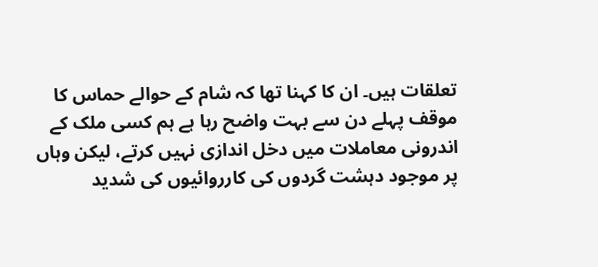تعلقات ہیں۔ ان کا کہنا تھا کہ شام کے حوالے حماس کا موقف پہلے دن سے بہت واضح رہا ہے ہم کسی ملک کے اندرونی معاملات میں دخل اندازی نہیں کرتے، لیکن وہاں پر موجود دہشت گردوں کی کارروائیوں کی شدید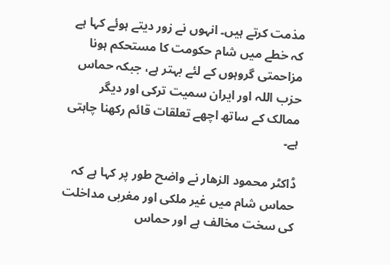مذمت کرتے ہیں۔ انہوں نے زور دیتے ہوئے کہا ہے کہ خطے میں شام حکومت کا مستحکم ہونا مزاحمتی گروہوں کے لئے بہتر ہے، جبکہ حماس حزب اللہ اور ایران سمیت ترکی اور دیگر ممالک کے ساتھ اچھے تعلقات قائم رکھنا چاہتی ہے۔

ڈاکٹر محمود الزھار نے واضح طور پر کہا ہے کہ حماس شام میں غیر ملکی اور مغربی مداخلت کی سخت مخالف ہے اور حماس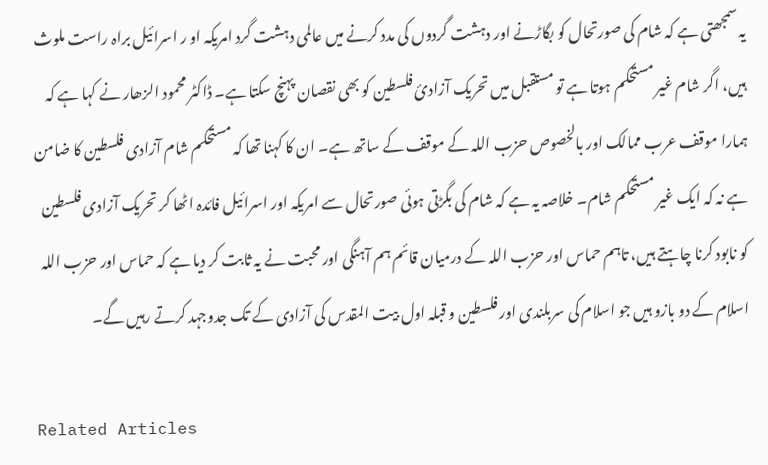یہ سمجھتی ہے کہ شام کی صورتحال کو بگاڑنے اور دہشت گردوں کی مدد کرنے میں عالمی دہشت گرد امریکہ او ر اسرائیل براہ راست ملوث ہیں، اگر شام غیر مستحکم ہوتا ہے تو مستقبل میں تحریک آزادیٔ فلسطین کو بھی نقصان پہنچ سکتا ہے۔ ڈاکٹر محمود الزھار نے کہا ہے کہ ہمارا موقف عرب ممالک اور بالخصوص حزب اللہ کے موقف کے ساتھ ہے۔ ان کا کہنا تھا کہ مستحکم شام آزادی فلسطین کا ضامن ہے نہ کہ ایک غیر مستحکم شام۔ خلاصہ یہ ہے کہ شام کی بگڑتی ہوئی صورتحال سے امریکہ اور اسرائیل فائدہ اٹھا کر تحریک آزادی فلسطین کو نابود کرنا چاہتے ہیں، تاہم حماس اور حزب اللہ کے درمیان قائم ہم آہنگی اور محبت نے یہ ثابت کر دیا ہے کہ حماس اور حزب اللہ اسلام کے دو بازو ہیں جو اسلام کی سربلندی اور فلسطین و قبلہ اول بیت المقدس کی آزادی کے تک جدوجہد کرتے رہیں گے۔

Related Articles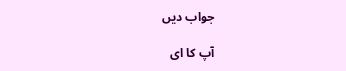جواب دیں

آپ کا ای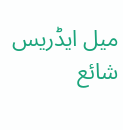میل ایڈریس شائع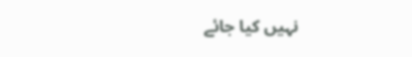نہیں کیا جائے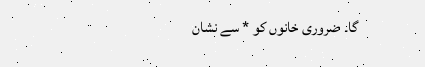گا۔ ضروری خانوں کو * سے نشان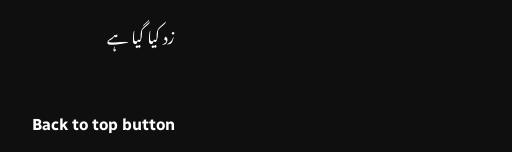زد کیا گیا ہے

Back to top button